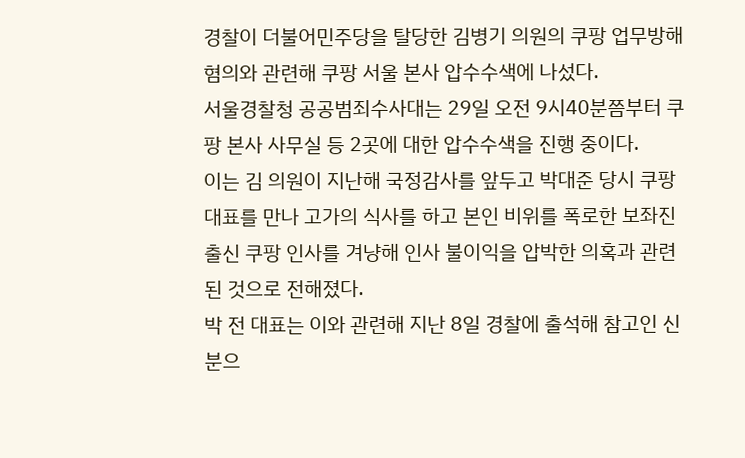경찰이 더불어민주당을 탈당한 김병기 의원의 쿠팡 업무방해 혐의와 관련해 쿠팡 서울 본사 압수수색에 나섰다.
서울경찰청 공공범죄수사대는 29일 오전 9시40분쯤부터 쿠팡 본사 사무실 등 2곳에 대한 압수수색을 진행 중이다.
이는 김 의원이 지난해 국정감사를 앞두고 박대준 당시 쿠팡 대표를 만나 고가의 식사를 하고 본인 비위를 폭로한 보좌진 출신 쿠팡 인사를 겨냥해 인사 불이익을 압박한 의혹과 관련된 것으로 전해졌다.
박 전 대표는 이와 관련해 지난 8일 경찰에 출석해 참고인 신분으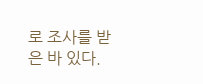로 조사를 받은 바 있다.